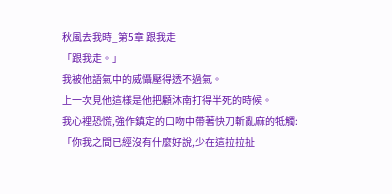秋風去我時_第5章 跟我走
「跟我走。」
我被他語氣中的威懾壓得透不過氣。
上一次見他這樣是他把顧沐南打得半死的時候。
我心裡恐慌,強作鎮定的口吻中帶著快刀斬亂麻的牴觸:
「你我之間已經沒有什麼好說,少在這拉拉扯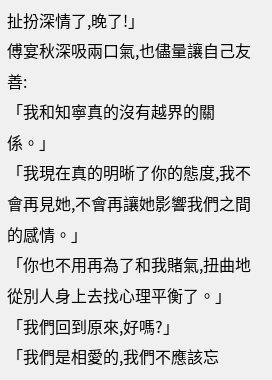扯扮深情了,晚了!」
傅宴秋深吸兩口氣,也儘量讓自己友善:
「我和知寧真的沒有越界的關係。」
「我現在真的明晰了你的態度,我不會再見她,不會再讓她影響我們之間的感情。」
「你也不用再為了和我賭氣,扭曲地從別人身上去找心理平衡了。」
「我們回到原來,好嗎?」
「我們是相愛的,我們不應該忘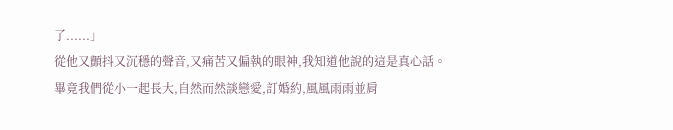了......」
從他又顫抖又沉穩的聲音,又痛苦又偏執的眼神,我知道他說的這是真心話。
畢竟我們從小一起長大,自然而然談戀愛,訂婚約,風風雨雨並肩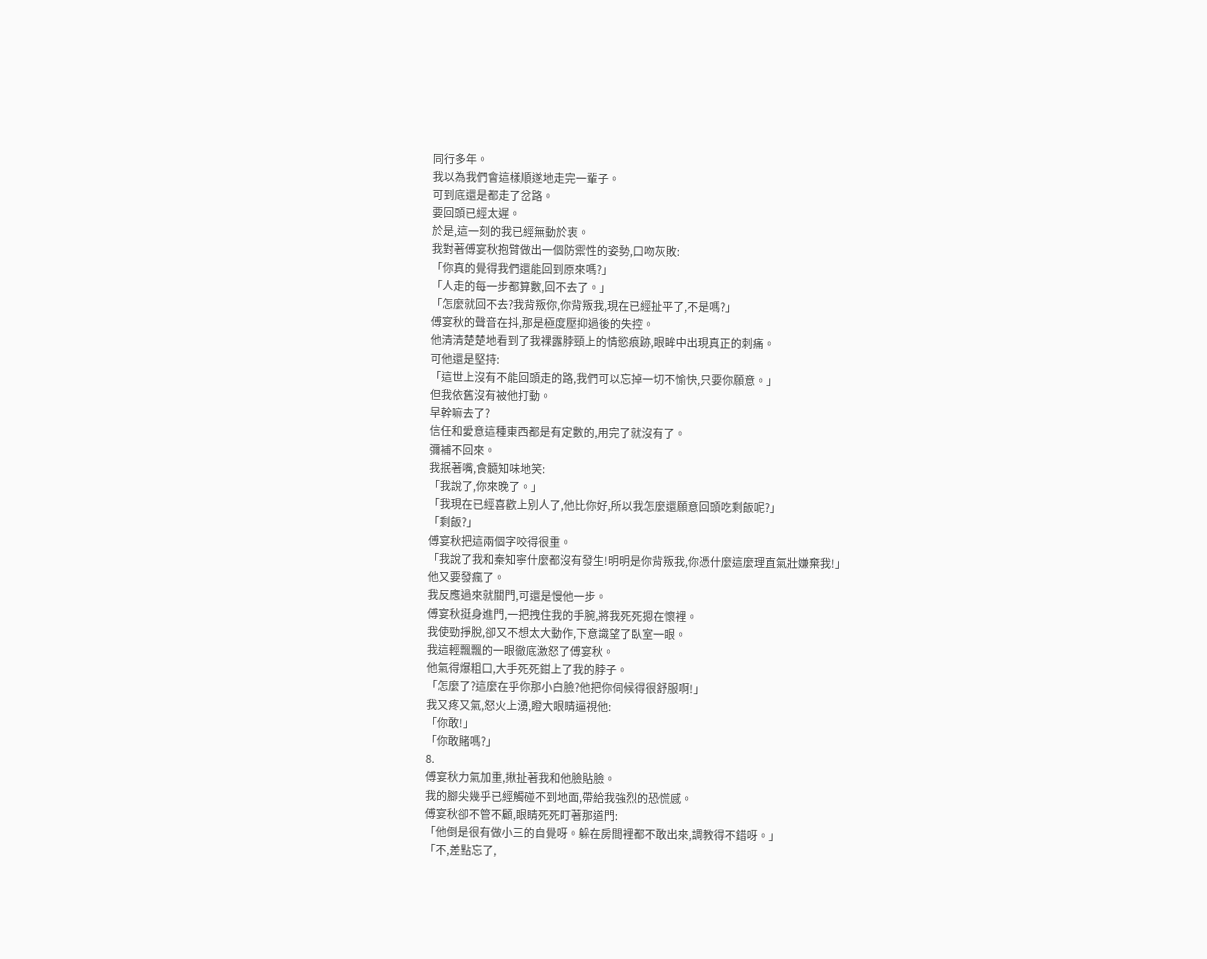同行多年。
我以為我們會這樣順遂地走完一輩子。
可到底還是都走了岔路。
要回頭已經太遲。
於是,這一刻的我已經無動於衷。
我對著傅宴秋抱臂做出一個防禦性的姿勢,口吻灰敗:
「你真的覺得我們還能回到原來嗎?」
「人走的每一步都算數,回不去了。」
「怎麼就回不去?我背叛你,你背叛我,現在已經扯平了,不是嗎?」
傅宴秋的聲音在抖,那是極度壓抑過後的失控。
他清清楚楚地看到了我裸露脖頸上的情慾痕跡,眼眸中出現真正的刺痛。
可他還是堅持:
「這世上沒有不能回頭走的路,我們可以忘掉一切不愉快,只要你願意。」
但我依舊沒有被他打動。
早幹嘛去了?
信任和愛意這種東西都是有定數的,用完了就沒有了。
彌補不回來。
我抿著嘴,食髓知味地笑:
「我說了,你來晚了。」
「我現在已經喜歡上別人了,他比你好,所以我怎麼還願意回頭吃剩飯呢?」
「剩飯?」
傅宴秋把這兩個字咬得很重。
「我說了我和秦知寧什麼都沒有發生!明明是你背叛我,你憑什麼這麼理直氣壯嫌棄我!」
他又要發瘋了。
我反應過來就關門,可還是慢他一步。
傅宴秋挺身進門,一把拽住我的手腕,將我死死摁在懷裡。
我使勁掙脫,卻又不想太大動作,下意識望了臥室一眼。
我這輕飄飄的一眼徹底激怒了傅宴秋。
他氣得爆粗口,大手死死鉗上了我的脖子。
「怎麼了?這麼在乎你那小白臉?他把你伺候得很舒服啊!」
我又疼又氣,怒火上湧,瞪大眼睛逼視他:
「你敢!」
「你敢賭嗎?」
8.
傅宴秋力氣加重,揪扯著我和他臉貼臉。
我的腳尖幾乎已經觸碰不到地面,帶給我強烈的恐慌感。
傅宴秋卻不管不顧,眼睛死死盯著那道門:
「他倒是很有做小三的自覺呀。躲在房間裡都不敢出來,調教得不錯呀。」
「不,差點忘了,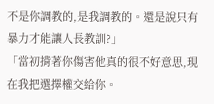不是你調教的,是我調教的。還是說只有暴力才能讓人長教訓?」
「當初揹著你傷害他真的很不好意思,現在我把選擇權交給你。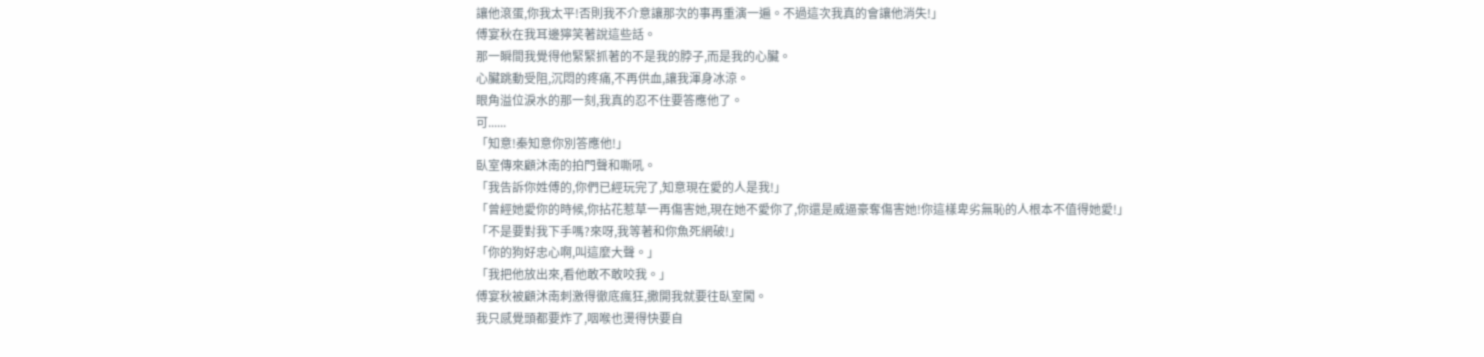讓他滾蛋,你我太平!否則我不介意讓那次的事再重演一遍。不過這次我真的會讓他消失!」
傅宴秋在我耳邊獰笑著說這些話。
那一瞬間我覺得他緊緊抓著的不是我的脖子,而是我的心臟。
心臟跳動受阻,沉悶的疼痛,不再供血,讓我渾身冰涼。
眼角溢位淚水的那一刻,我真的忍不住要答應他了。
可......
「知意!秦知意你別答應他!」
臥室傳來顧沐南的拍門聲和嘶吼。
「我告訴你姓傅的,你們已經玩完了,知意現在愛的人是我!」
「曾經她愛你的時候,你拈花惹草一再傷害她,現在她不愛你了,你還是威逼豪奪傷害她!你這樣卑劣無恥的人根本不值得她愛!」
「不是要對我下手嗎?來呀,我等著和你魚死網破!」
「你的狗好忠心啊,叫這麼大聲。」
「我把他放出來,看他敢不敢咬我。」
傅宴秋被顧沐南刺激得徹底瘋狂,撒開我就要往臥室闖。
我只感覺頭都要炸了,咽喉也燙得快要自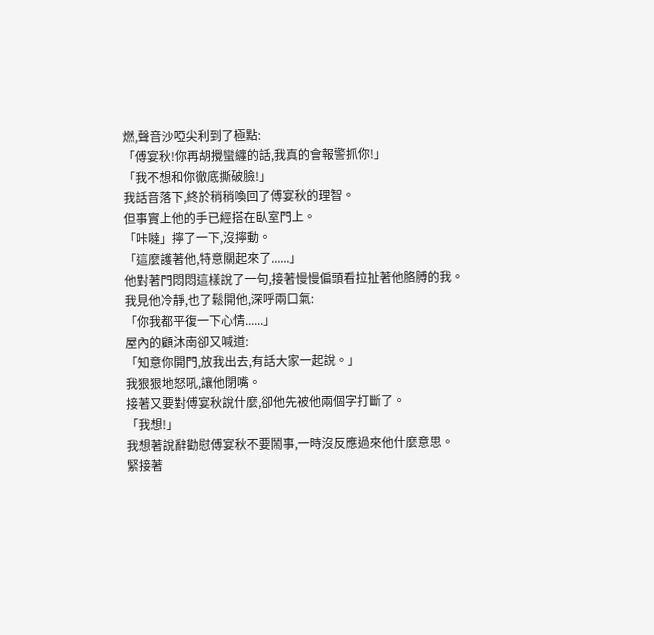燃,聲音沙啞尖利到了極點:
「傅宴秋!你再胡攪蠻纏的話,我真的會報警抓你!」
「我不想和你徹底撕破臉!」
我話音落下,終於稍稍喚回了傅宴秋的理智。
但事實上他的手已經搭在臥室門上。
「咔噠」擰了一下,沒擰動。
「這麼護著他,特意關起來了......」
他對著門悶悶這樣說了一句,接著慢慢偏頭看拉扯著他胳膊的我。
我見他冷靜,也了鬆開他,深呼兩口氣:
「你我都平復一下心情......」
屋內的顧沐南卻又喊道:
「知意你開門,放我出去,有話大家一起說。」
我狠狠地怒吼,讓他閉嘴。
接著又要對傅宴秋說什麼,卻他先被他兩個字打斷了。
「我想!」
我想著說辭勸慰傅宴秋不要鬧事,一時沒反應過來他什麼意思。
緊接著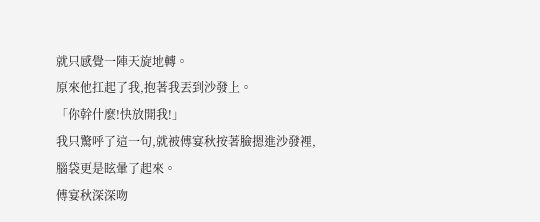就只感覺一陣天旋地轉。
原來他扛起了我,抱著我丟到沙發上。
「你幹什麼!快放開我!」
我只驚呼了這一句,就被傅宴秋按著臉摁進沙發裡,腦袋更是眩暈了起來。
傅宴秋深深吻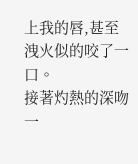上我的唇,甚至洩火似的咬了一口。
接著灼熱的深吻一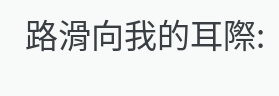路滑向我的耳際: